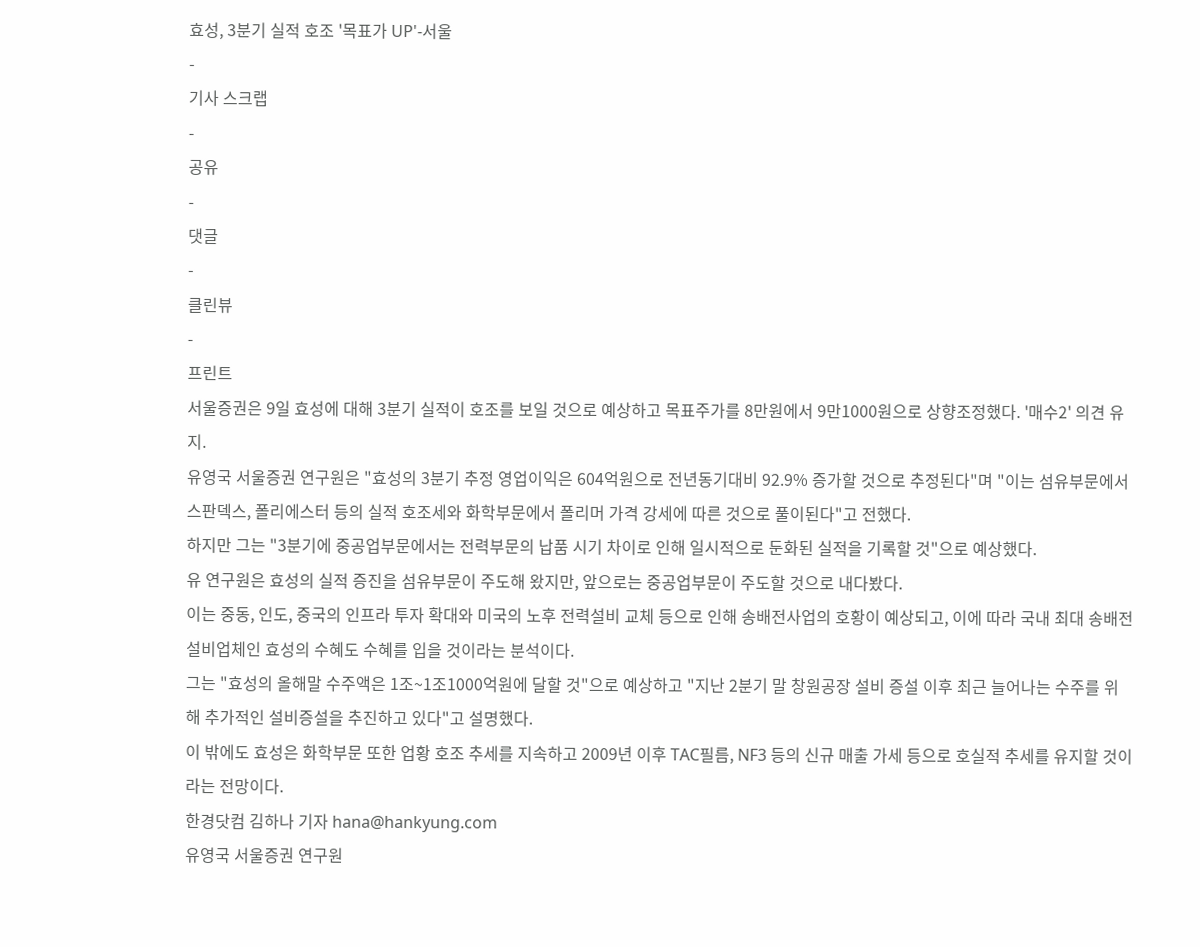효성, 3분기 실적 호조 '목표가 UP'-서울
-
기사 스크랩
-
공유
-
댓글
-
클린뷰
-
프린트
서울증권은 9일 효성에 대해 3분기 실적이 호조를 보일 것으로 예상하고 목표주가를 8만원에서 9만1000원으로 상향조정했다. '매수2' 의견 유지.
유영국 서울증권 연구원은 "효성의 3분기 추정 영업이익은 604억원으로 전년동기대비 92.9% 증가할 것으로 추정된다"며 "이는 섬유부문에서 스판덱스, 폴리에스터 등의 실적 호조세와 화학부문에서 폴리머 가격 강세에 따른 것으로 풀이된다"고 전했다.
하지만 그는 "3분기에 중공업부문에서는 전력부문의 납품 시기 차이로 인해 일시적으로 둔화된 실적을 기록할 것"으로 예상했다.
유 연구원은 효성의 실적 증진을 섬유부문이 주도해 왔지만, 앞으로는 중공업부문이 주도할 것으로 내다봤다.
이는 중동, 인도, 중국의 인프라 투자 확대와 미국의 노후 전력설비 교체 등으로 인해 송배전사업의 호황이 예상되고, 이에 따라 국내 최대 송배전 설비업체인 효성의 수혜도 수혜를 입을 것이라는 분석이다.
그는 "효성의 올해말 수주액은 1조~1조1000억원에 달할 것"으로 예상하고 "지난 2분기 말 창원공장 설비 증설 이후 최근 늘어나는 수주를 위해 추가적인 설비증설을 추진하고 있다"고 설명했다.
이 밖에도 효성은 화학부문 또한 업황 호조 추세를 지속하고 2009년 이후 TAC필름, NF3 등의 신규 매출 가세 등으로 호실적 추세를 유지할 것이라는 전망이다.
한경닷컴 김하나 기자 hana@hankyung.com
유영국 서울증권 연구원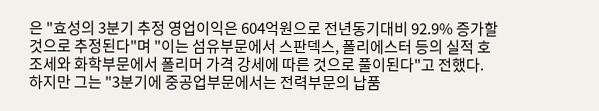은 "효성의 3분기 추정 영업이익은 604억원으로 전년동기대비 92.9% 증가할 것으로 추정된다"며 "이는 섬유부문에서 스판덱스, 폴리에스터 등의 실적 호조세와 화학부문에서 폴리머 가격 강세에 따른 것으로 풀이된다"고 전했다.
하지만 그는 "3분기에 중공업부문에서는 전력부문의 납품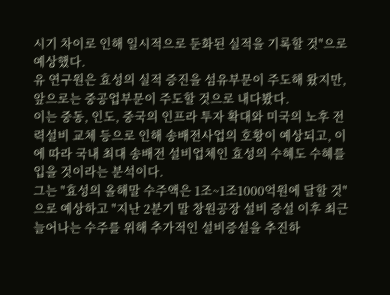시기 차이로 인해 일시적으로 둔화된 실적을 기록할 것"으로 예상했다.
유 연구원은 효성의 실적 증진을 섬유부문이 주도해 왔지만, 앞으로는 중공업부문이 주도할 것으로 내다봤다.
이는 중동, 인도, 중국의 인프라 투자 확대와 미국의 노후 전력설비 교체 등으로 인해 송배전사업의 호황이 예상되고, 이에 따라 국내 최대 송배전 설비업체인 효성의 수혜도 수혜를 입을 것이라는 분석이다.
그는 "효성의 올해말 수주액은 1조~1조1000억원에 달할 것"으로 예상하고 "지난 2분기 말 창원공장 설비 증설 이후 최근 늘어나는 수주를 위해 추가적인 설비증설을 추진하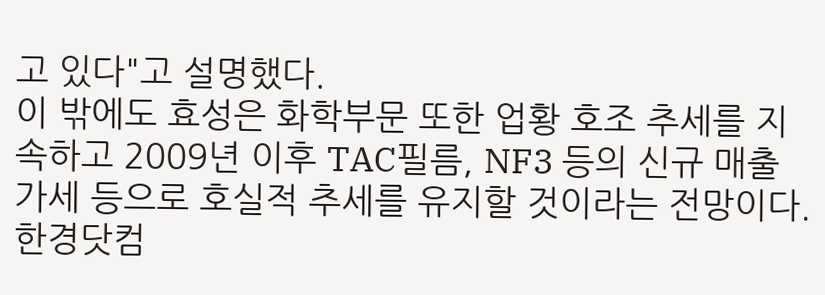고 있다"고 설명했다.
이 밖에도 효성은 화학부문 또한 업황 호조 추세를 지속하고 2009년 이후 TAC필름, NF3 등의 신규 매출 가세 등으로 호실적 추세를 유지할 것이라는 전망이다.
한경닷컴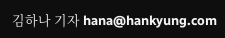김하나 기자 hana@hankyung.com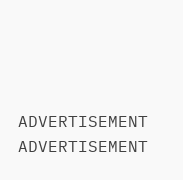ADVERTISEMENT
ADVERTISEMENT